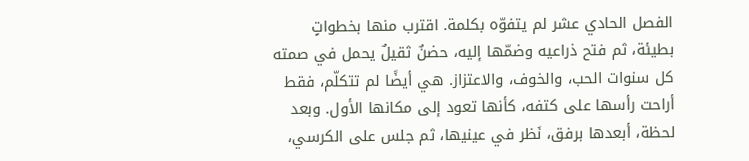الفصل الحادي عشر لم يتفوّه بكلمة. اقترب منها بخطواتٍ بطيئة، ثم فتح ذراعيه وضمّها إليه، حضنٌ ثقيلٌ يحمل في صمته كل سنوات الحب، والخوف، والاعتزاز. هي أيضًا لم تتكلّم، فقط أراحت رأسها على كتفه، كأنها تعود إلى مكانها الأول. وبعد لحظة، أبعدها برفق، نَظر في عينيها، ثم جلس على الكرسي،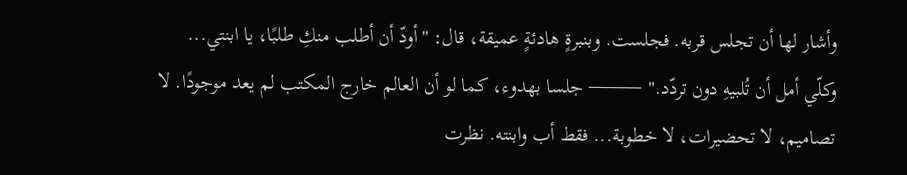وأشار لها أن تجلس قربه. فجلست. وبنبرةٍ هادئةٍ عميقة، قال: "أودّ أن أطلب منكِ طلبًا، يا ابنتي... وكلّي أمل أن تُلبيهِ دون تردّد." ⸻ جلسا بهدوء، كما لو أن العالم خارج المكتب لم يعد موجودًا. لا تصاميم، لا تحضيرات، لا خطوبة... فقط أب وابنته. نظرت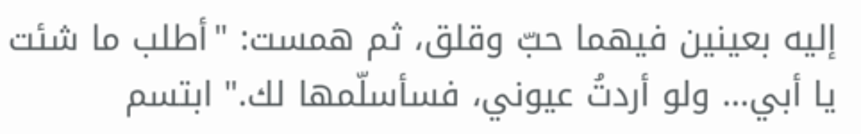إليه بعينين فيهما حبّ وقلق، ثم همست: "أطلب ما شئت يا أبي... ولو أردتُ عيوني، فسأسلّمها لك." ابتسم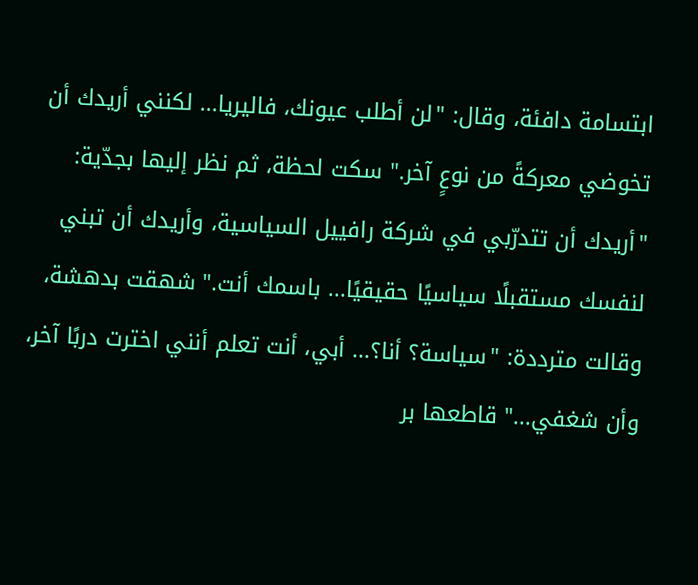ابتسامة دافئة، وقال: "لن أطلب عيونك، فاليريا... لكنني أريدك أن تخوضي معركةً من نوعٍ آخر." سكت لحظة، ثم نظر إليها بجدّية: "أريدك أن تتدرّبي في شركة رافييل السياسية، وأريدك أن تبني لنفسك مستقبلًا سياسيًا حقيقيًا... باسمك أنت." شهقت بدهشة، وقالت مترددة: "سياسة؟ أنا؟... أبي، أنت تعلم أنني اخترت دربًا آخر، وأن شغفي..." قاطعها بر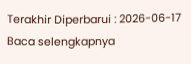Terakhir Diperbarui : 2026-06-17 Baca selengkapnya